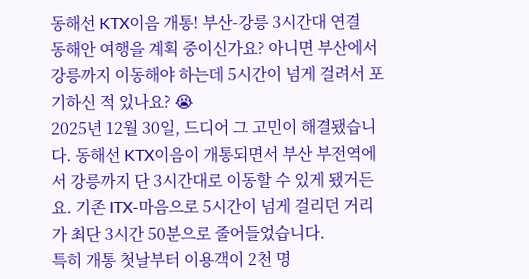동해선 KTX이음 개통! 부산-강릉 3시간대 연결
동해안 여행을 계획 중이신가요? 아니면 부산에서 강릉까지 이동해야 하는데 5시간이 넘게 걸려서 포기하신 적 있나요? 😭
2025년 12월 30일, 드디어 그 고민이 해결됐습니다. 동해선 KTX이음이 개통되면서 부산 부전역에서 강릉까지 단 3시간대로 이동할 수 있게 됐거든요. 기존 ITX-마음으로 5시간이 넘게 걸리던 거리가 최단 3시간 50분으로 줄어들었습니다.
특히 개통 첫날부터 이용객이 2천 명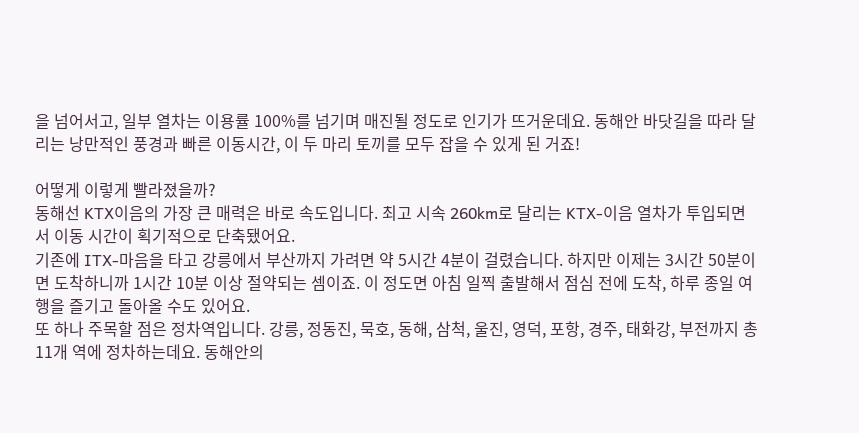을 넘어서고, 일부 열차는 이용률 100%를 넘기며 매진될 정도로 인기가 뜨거운데요. 동해안 바닷길을 따라 달리는 낭만적인 풍경과 빠른 이동시간, 이 두 마리 토끼를 모두 잡을 수 있게 된 거죠!

어떻게 이렇게 빨라졌을까?
동해선 KTX이음의 가장 큰 매력은 바로 속도입니다. 최고 시속 260km로 달리는 KTX-이음 열차가 투입되면서 이동 시간이 획기적으로 단축됐어요.
기존에 ITX-마음을 타고 강릉에서 부산까지 가려면 약 5시간 4분이 걸렸습니다. 하지만 이제는 3시간 50분이면 도착하니까 1시간 10분 이상 절약되는 셈이죠. 이 정도면 아침 일찍 출발해서 점심 전에 도착, 하루 종일 여행을 즐기고 돌아올 수도 있어요.
또 하나 주목할 점은 정차역입니다. 강릉, 정동진, 묵호, 동해, 삼척, 울진, 영덕, 포항, 경주, 태화강, 부전까지 총 11개 역에 정차하는데요. 동해안의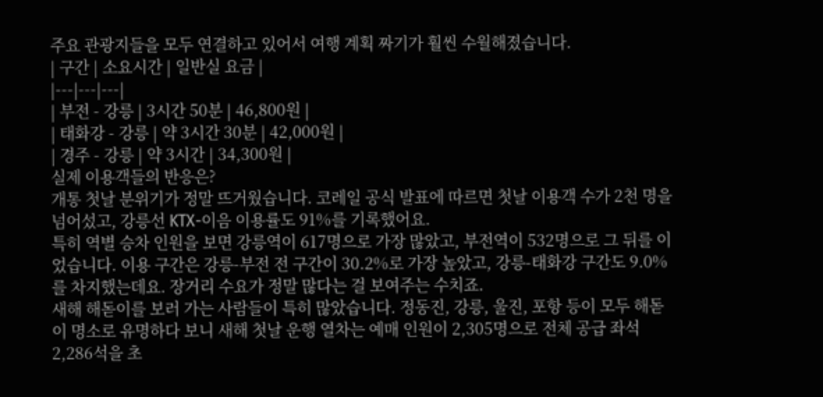주요 관광지들을 모두 연결하고 있어서 여행 계획 짜기가 훨씬 수월해졌습니다.
| 구간 | 소요시간 | 일반실 요금 |
|---|---|---|
| 부전 - 강릉 | 3시간 50분 | 46,800원 |
| 태화강 - 강릉 | 약 3시간 30분 | 42,000원 |
| 경주 - 강릉 | 약 3시간 | 34,300원 |
실제 이용객들의 반응은?
개통 첫날 분위기가 정말 뜨거웠습니다. 코레일 공식 발표에 따르면 첫날 이용객 수가 2천 명을 넘어섰고, 강릉선 KTX-이음 이용률도 91%를 기록했어요.
특히 역별 승차 인원을 보면 강릉역이 617명으로 가장 많았고, 부전역이 532명으로 그 뒤를 이었습니다. 이용 구간은 강릉-부전 전 구간이 30.2%로 가장 높았고, 강릉-태화강 구간도 9.0%를 차지했는데요. 장거리 수요가 정말 많다는 걸 보여주는 수치죠.
새해 해돋이를 보러 가는 사람들이 특히 많았습니다. 정동진, 강릉, 울진, 포항 등이 모두 해돋이 명소로 유명하다 보니 새해 첫날 운행 열차는 예매 인원이 2,305명으로 전체 공급 좌석 2,286석을 초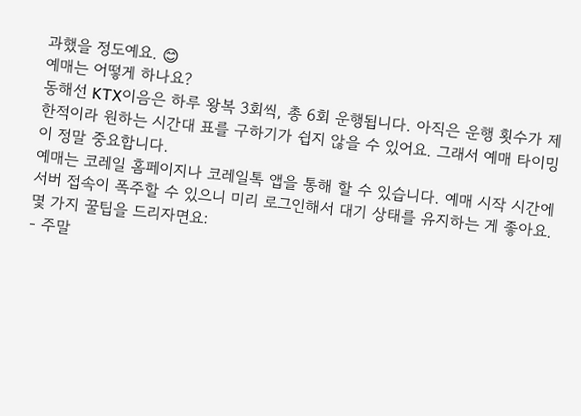과했을 정도예요. 😊
예매는 어떻게 하나요?
동해선 KTX이음은 하루 왕복 3회씩, 총 6회 운행됩니다. 아직은 운행 횟수가 제한적이라 원하는 시간대 표를 구하기가 쉽지 않을 수 있어요. 그래서 예매 타이밍이 정말 중요합니다.
예매는 코레일 홈페이지나 코레일톡 앱을 통해 할 수 있습니다. 예매 시작 시간에 서버 접속이 폭주할 수 있으니 미리 로그인해서 대기 상태를 유지하는 게 좋아요.
몇 가지 꿀팁을 드리자면요:
- 주말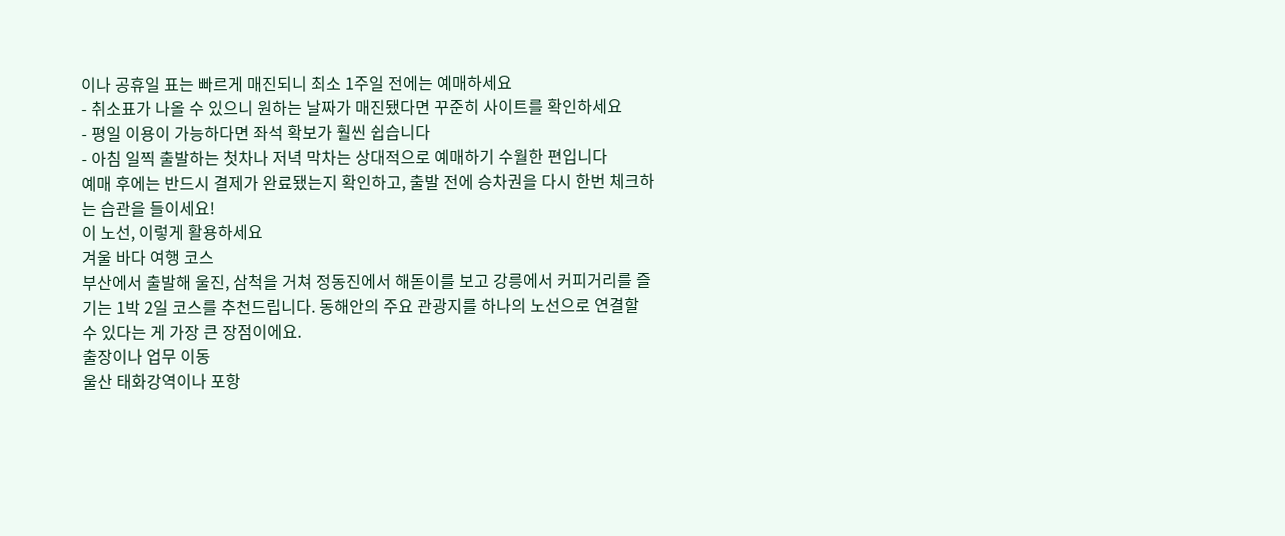이나 공휴일 표는 빠르게 매진되니 최소 1주일 전에는 예매하세요
- 취소표가 나올 수 있으니 원하는 날짜가 매진됐다면 꾸준히 사이트를 확인하세요
- 평일 이용이 가능하다면 좌석 확보가 훨씬 쉽습니다
- 아침 일찍 출발하는 첫차나 저녁 막차는 상대적으로 예매하기 수월한 편입니다
예매 후에는 반드시 결제가 완료됐는지 확인하고, 출발 전에 승차권을 다시 한번 체크하는 습관을 들이세요!
이 노선, 이렇게 활용하세요
겨울 바다 여행 코스
부산에서 출발해 울진, 삼척을 거쳐 정동진에서 해돋이를 보고 강릉에서 커피거리를 즐기는 1박 2일 코스를 추천드립니다. 동해안의 주요 관광지를 하나의 노선으로 연결할 수 있다는 게 가장 큰 장점이에요.
출장이나 업무 이동
울산 태화강역이나 포항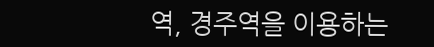역, 경주역을 이용하는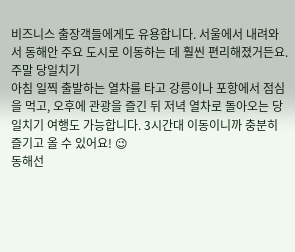비즈니스 출장객들에게도 유용합니다. 서울에서 내려와서 동해안 주요 도시로 이동하는 데 훨씬 편리해졌거든요.
주말 당일치기
아침 일찍 출발하는 열차를 타고 강릉이나 포항에서 점심을 먹고, 오후에 관광을 즐긴 뒤 저녁 열차로 돌아오는 당일치기 여행도 가능합니다. 3시간대 이동이니까 충분히 즐기고 올 수 있어요! 😉
동해선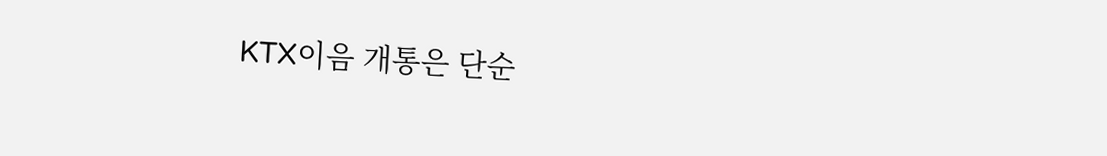KTX이음 개통은 단순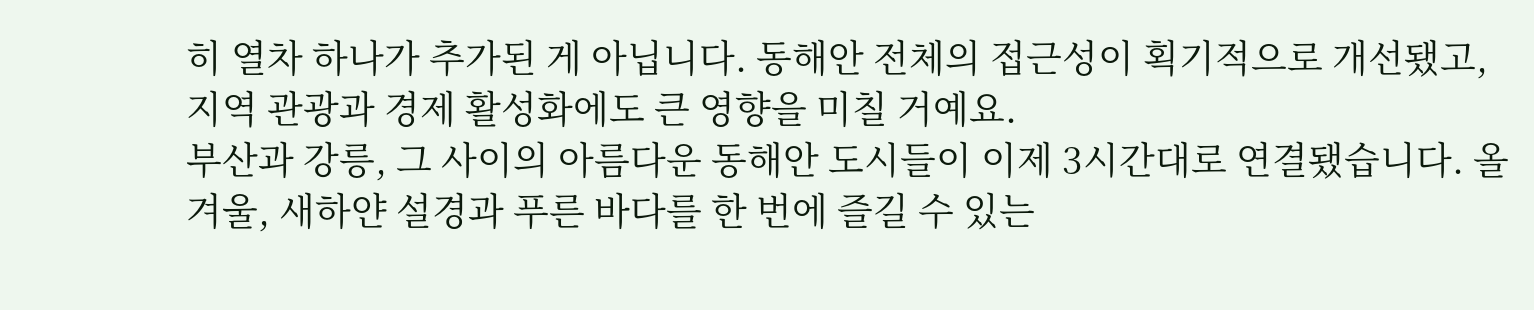히 열차 하나가 추가된 게 아닙니다. 동해안 전체의 접근성이 획기적으로 개선됐고, 지역 관광과 경제 활성화에도 큰 영향을 미칠 거예요.
부산과 강릉, 그 사이의 아름다운 동해안 도시들이 이제 3시간대로 연결됐습니다. 올 겨울, 새하얀 설경과 푸른 바다를 한 번에 즐길 수 있는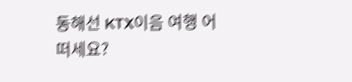동해선 KTX이음 여행 어떠세요?